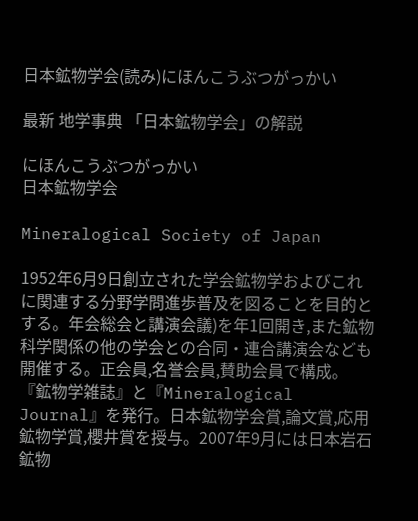日本鉱物学会(読み)にほんこうぶつがっかい

最新 地学事典 「日本鉱物学会」の解説

にほんこうぶつがっかい
日本鉱物学会

Mineralogical Society of Japan

1952年6月9日創立された学会鉱物学およびこれに関連する分野学問進歩普及を図ることを目的とする。年会総会と講演会議)を年1回開き,また鉱物科学関係の他の学会との合同・連合講演会なども開催する。正会員,名誉会員,賛助会員で構成。『鉱物学雑誌』と『Mineralogical Journal』を発行。日本鉱物学会賞,論文賞,応用鉱物学賞,櫻井賞を授与。2007年9月には日本岩石鉱物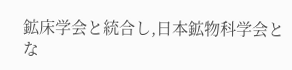鉱床学会と統合し,日本鉱物科学会とな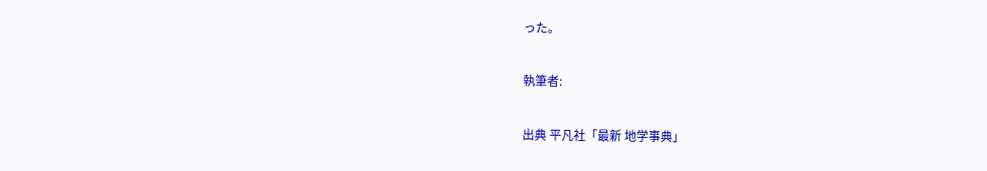った。

執筆者:

出典 平凡社「最新 地学事典」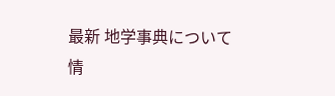最新 地学事典について 情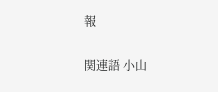報

関連語 小山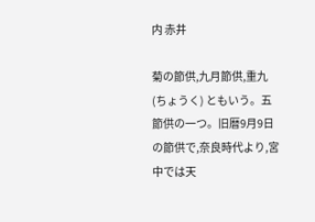内 赤井

菊の節供,九月節供,重九 (ちょうく) ともいう。五節供の一つ。旧暦9月9日の節供で,奈良時代より,宮中では天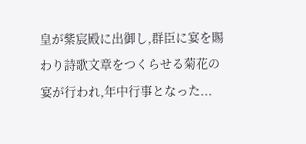皇が紫宸殿に出御し,群臣に宴を賜わり詩歌文章をつくらせる菊花の宴が行われ,年中行事となった...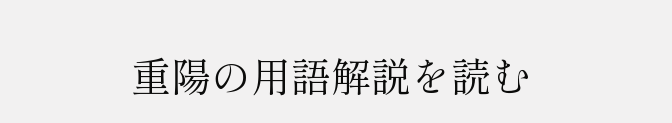重陽の用語解説を読む